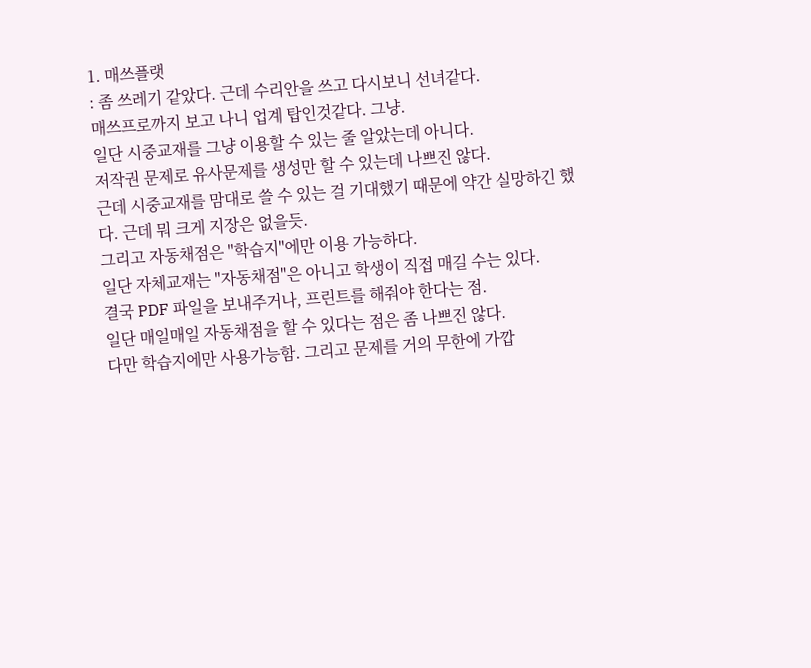1. 매쓰플랫
: 좀 쓰레기 같았다. 근데 수리안을 쓰고 다시보니 선녀같다.
매쓰프로까지 보고 나니 업계 탑인것같다. 그냥.
일단 시중교재를 그냥 이용할 수 있는 줄 알았는데 아니다.
저작권 문제로 유사문제를 생성만 할 수 있는데 나쁘진 않다.
근데 시중교재를 맘대로 쓸 수 있는 걸 기대했기 때문에 약간 실망하긴 했다. 근데 뭐 크게 지장은 없을듯.
그리고 자동채점은 "학습지"에만 이용 가능하다.
일단 자체교재는 "자동채점"은 아니고 학생이 직접 매길 수는 있다.
결국 PDF 파일을 보내주거나, 프린트를 해줘야 한다는 점.
일단 매일매일 자동채점을 할 수 있다는 점은 좀 나쁘진 않다.
다만 학습지에만 사용가능함. 그리고 문제를 거의 무한에 가깝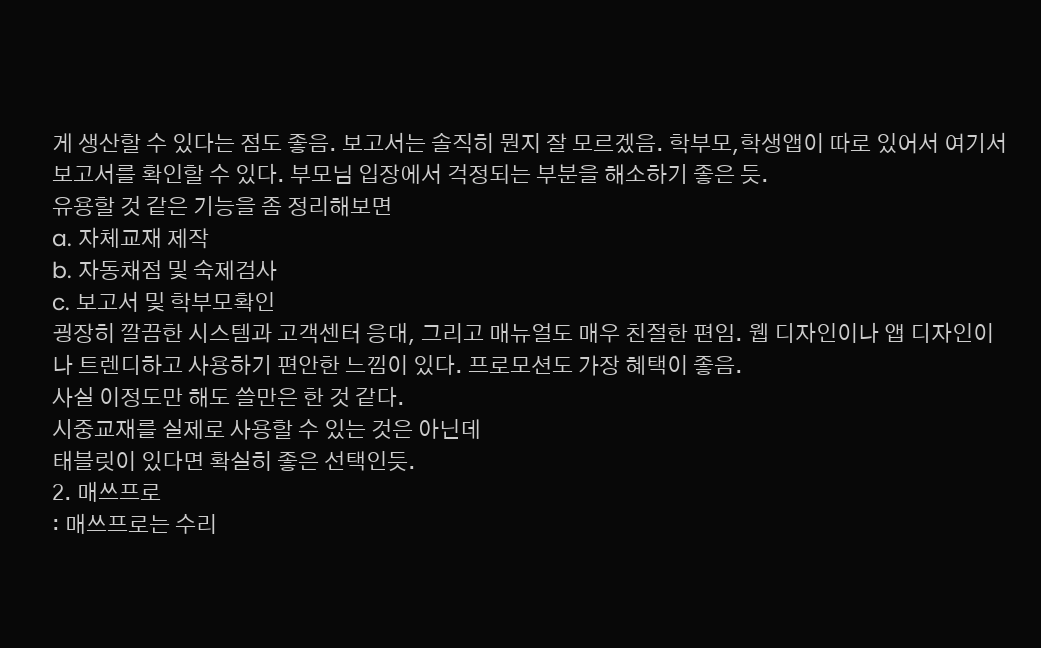게 생산할 수 있다는 점도 좋음. 보고서는 솔직히 뭔지 잘 모르겠음. 학부모,학생앱이 따로 있어서 여기서 보고서를 확인할 수 있다. 부모님 입장에서 걱정되는 부분을 해소하기 좋은 듯.
유용할 것 같은 기능을 좀 정리해보면
a. 자체교재 제작
b. 자동채점 및 숙제검사
c. 보고서 및 학부모확인
굉장히 깔끔한 시스템과 고객센터 응대, 그리고 매뉴얼도 매우 친절한 편임. 웹 디자인이나 앱 디자인이나 트렌디하고 사용하기 편안한 느낌이 있다. 프로모션도 가장 혜택이 좋음.
사실 이정도만 해도 쓸만은 한 것 같다.
시중교재를 실제로 사용할 수 있는 것은 아닌데
태블릿이 있다면 확실히 좋은 선택인듯.
2. 매쓰프로
: 매쓰프로는 수리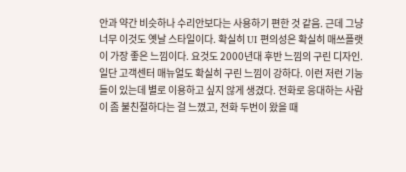안과 약간 비슷하나 수리안보다는 사용하기 편한 것 같음. 근데 그냥 너무 이것도 옛날 스타일이다. 확실히 UI 편의성은 확실히 매쓰플랫이 가장 좋은 느낌이다. 요것도 2000년대 후반 느낌의 구린 디자인. 일단 고객센터 매뉴얼도 확실히 구린 느낌이 강하다. 이런 저런 기능들이 있는데 별로 이용하고 싶지 않게 생겼다. 전화로 응대하는 사람이 좀 불친절하다는 걸 느꼈고, 전화 두번이 왔을 때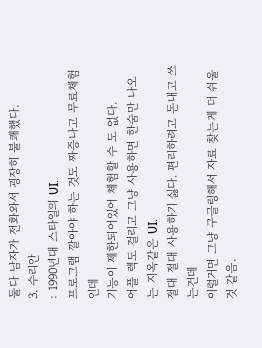둘다 남자가 전화와서 굉장히 불쾌했다.
3. 수리안
: 1990년대 스타일의 UI.
프로그램 깔아야 하는 것도 짜증나고 무료체험인데
기능이 제한되어있어 체험할 수 도 없다.
어플 렉도 걸리고 그냥 사용하면 한숨만 나오는 지옥같은 UI.
절대 절대 사용하기 싫다. 편리하려고 돈내고 쓰는건데
이럴거면 그냥 구글링해서 자료 찾는게 더 쉬울 것 같음.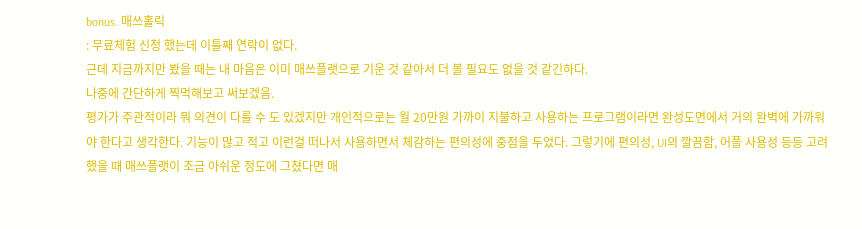bonus. 매쓰홀릭
: 무료체험 신청 했는데 이틀째 연락이 없다.
근데 지금까지만 봤을 때는 내 마음은 이미 매쓰플랫으로 기운 것 같아서 더 볼 필요도 없을 것 같긴하다.
나중에 간단하게 찍먹해보고 써보겠음.
평가가 주관적이라 뭐 의견이 다를 수 도 있겠지만 개인적으로는 월 20만원 가까이 지불하고 사용하는 프로그램이라면 완성도면에서 거의 완벽에 가까워야 한다고 생각한다. 기능이 많고 적고 이런걸 떠나서 사용하면서 체감하는 편의성에 중점을 두었다. 그렇기에 편의성, UI의 깔끔함, 어플 사용성 등등 고려했을 때 매쓰플랫이 조금 아쉬운 정도에 그쳤다면 매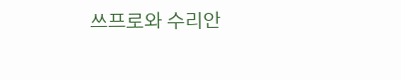쓰프로와 수리안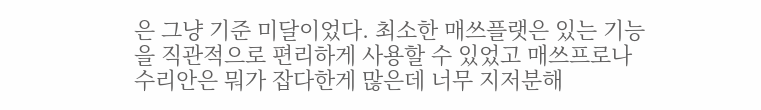은 그냥 기준 미달이었다. 최소한 매쓰플랫은 있는 기능을 직관적으로 편리하게 사용할 수 있었고 매쓰프로나 수리안은 뭐가 잡다한게 많은데 너무 지저분해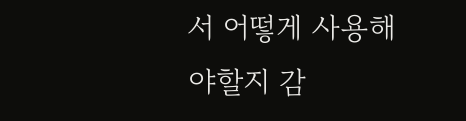서 어떻게 사용해야할지 감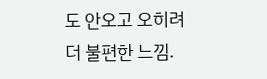도 안오고 오히려 더 불편한 느낌.